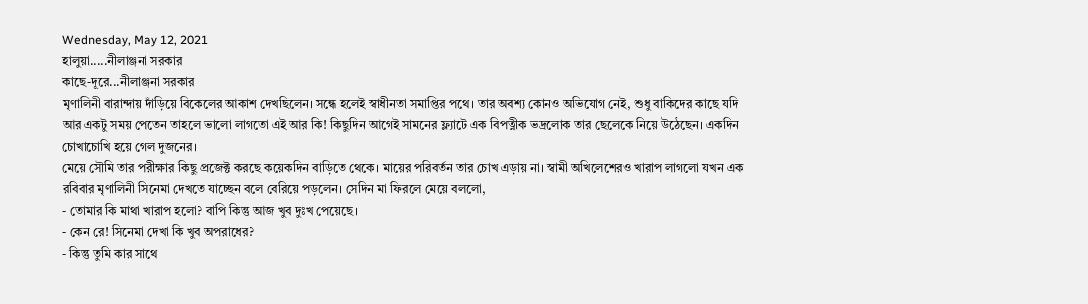Wednesday, May 12, 2021
হালুয়া.....নীলাঞ্জনা সরকার
কাছে-দূরে...নীলাঞ্জনা সরকার
মৃণালিনী বারান্দায় দাঁড়িয়ে বিকেলের আকাশ দেখছিলেন। সন্ধে হলেই স্বাধীনতা সমাপ্তির পথে। তার অবশ্য কোনও অভিযোগ নেই, শুধু বাকিদের কাছে যদি আর একটু সময় পেতেন তাহলে ভালো লাগতো এই আর কি! কিছুদিন আগেই সামনের ফ্ল্যাটে এক বিপত্নীক ভদ্রলোক তার ছেলেকে নিয়ে উঠেছেন। একদিন চোখাচোখি হয়ে গেল দুজনের।
মেয়ে সৌমি তার পরীক্ষার কিছু প্রজেক্ট করছে কয়েকদিন বাড়িতে থেকে। মায়ের পরিবর্তন তার চোখ এড়ায় না। স্বামী অখিলেশেরও খারাপ লাগলো যখন এক রবিবার মৃণালিনী সিনেমা দেখতে যাচ্ছেন বলে বেরিয়ে পড়লেন। সেদিন মা ফিরলে মেয়ে বললো,
- তোমার কি মাথা খারাপ হলো? বাপি কিন্তু আজ খুব দুঃখ পেয়েছে।
- কেন রে! সিনেমা দেখা কি খুব অপরাধের?
- কিন্তু তুমি কার সাথে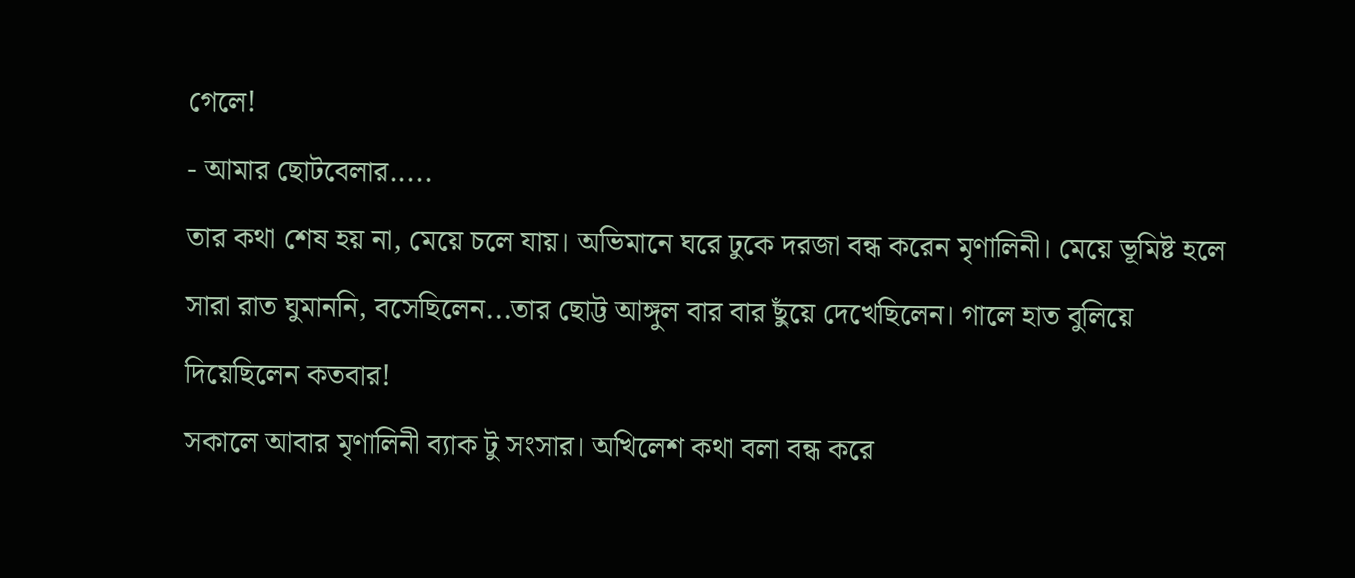গেলে!
- আমার ছোটবেলার.....
তার কথা শেষ হয় না, মেয়ে চলে যায়। অভিমানে ঘরে ঢুকে দরজা বন্ধ করেন মৃণালিনী। মেয়ে ভূমিষ্ট হলে সারা রাত ঘুমাননি, বসেছিলেন...তার ছোট্ট আঙ্গুল বার বার ছুঁয়ে দেখেছিলেন। গালে হাত বুলিয়ে দিয়েছিলেন কতবার!
সকালে আবার মৃণালিনী ব্যাক টু সংসার। অখিলেশ কথা বলা বন্ধ করে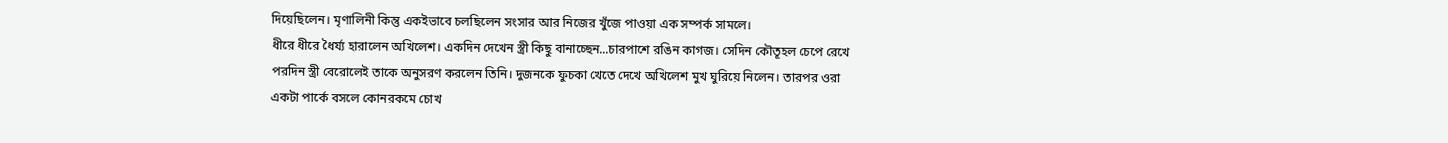দিয়েছিলেন। মৃণালিনী কিন্তু একইভাবে চলছিলেন সংসার আর নিজের খুঁজে পাওয়া এক সম্পর্ক সামলে।
ধীরে ধীরে ধৈর্য্য হারালেন অখিলেশ। একদিন দেখেন স্ত্রী কিছু বানাচ্ছেন...চারপাশে রঙিন কাগজ। সেদিন কৌতূহল চেপে রেখে পরদিন স্ত্রী বেরোলেই তাকে অনুসরণ করলেন তিনি। দুজনকে ফুচকা খেতে দেখে অখিলেশ মুখ ঘুরিয়ে নিলেন। তারপর ওরা একটা পার্কে বসলে কোনরকমে চোখ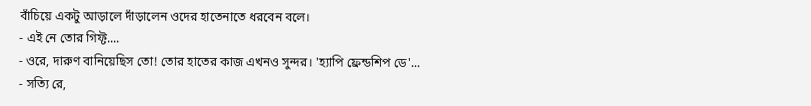বাঁচিয়ে একটু আড়ালে দাঁড়ালেন ওদের হাতেনাতে ধরবেন বলে।
- এই নে তোর গিফ্ট....
- ওরে, দারুণ বানিয়েছিস তো! তোর হাতের কাজ এখনও সুন্দর। 'হ্যাপি ফ্রেন্ডশিপ ডে'...
- সত্যি রে,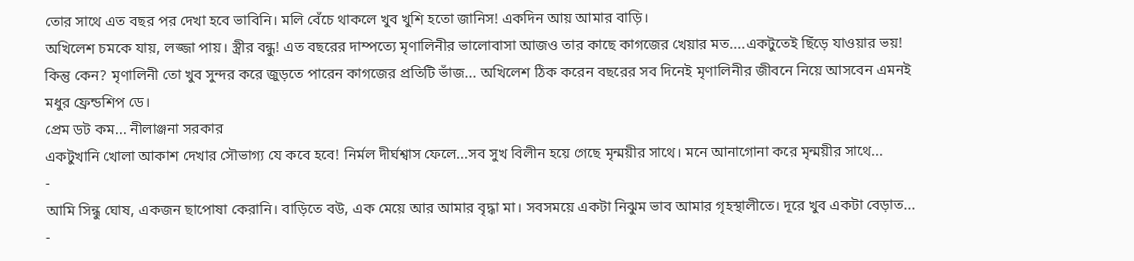তোর সাথে এত বছর পর দেখা হবে ভাবিনি। মলি বেঁচে থাকলে খুব খুশি হতো জানিস! একদিন আয় আমার বাড়ি।
অখিলেশ চমকে যায়, লজ্জা পায়। স্ত্রীর বন্ধু! এত বছরের দাম্পত্যে মৃণালিনীর ভালোবাসা আজও তার কাছে কাগজের খেয়ার মত....একটুতেই ছিঁড়ে যাওয়ার ভয়! কিন্তু কেন? মৃণালিনী তো খুব সুন্দর করে জুড়তে পারেন কাগজের প্রতিটি ভাঁজ... অখিলেশ ঠিক করেন বছরের সব দিনেই মৃণালিনীর জীবনে নিয়ে আসবেন এমনই মধুর ফ্রেন্ডশিপ ডে।
প্রেম ডট কম... নীলাঞ্জনা সরকার
একটুখানি খোলা আকাশ দেখার সৌভাগ্য যে কবে হবে! নির্মল দীর্ঘশ্বাস ফেলে...সব সুখ বিলীন হয়ে গেছে মৃন্ময়ীর সাথে। মনে আনাগোনা করে মৃন্ময়ীর সাথে...
-
আমি সিন্ধু ঘোষ, একজন ছাপোষা কেরানি। বাড়িতে বউ, এক মেয়ে আর আমার বৃদ্ধা মা। সবসময়ে একটা নিঝুম ভাব আমার গৃহস্থালীতে। দূরে খুব একটা বেড়াত...
-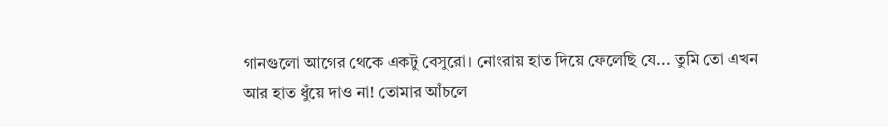গানগুলো আগের থেকে একটু বেসুরো। নোংরায় হাত দিয়ে ফেলেছি যে... তুমি তো এখন আর হাত ধুঁয়ে দাও না! তোমার আঁচলে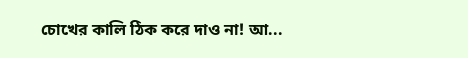চোখের কালি ঠিক করে দাও না! আ...